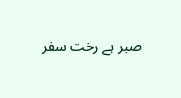صبر ہے رخت سفر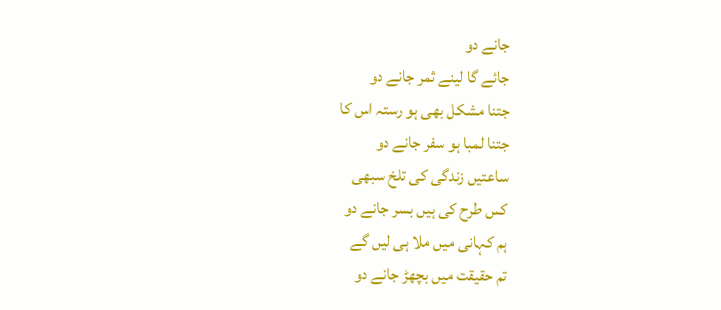جانے دو
جائے گا لینے ثمر جانے دو
جتنا مشکل بھی ہو رستہ اس کا
جتنا لمبا ہو سفر جانے دو
ساعتیں زندگی کی تلخ سبھی
کس طرح کی ہیں بسر جانے دو
ہم کہانی میں ملا ہی لیں گے
تم حقیقت میں بچھڑ جانے دو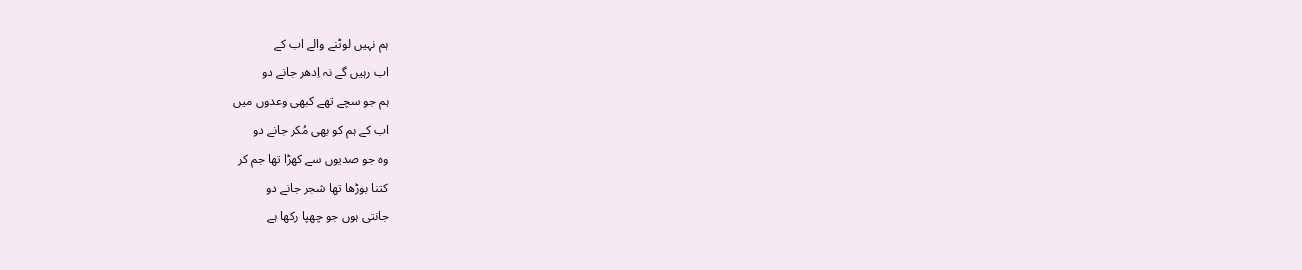ہم نہیں لوٹنے والے اب کے
اب رہیں گے نہ اِدھر جانے دو
ہم جو سچے تھے کبھی وعدوں میں
اب کے ہم کو بھی مُکر جانے دو
وہ جو صدیوں سے کھڑا تھا جم کر
کتنا بوڑھا تھا شجر جانے دو
جانتی ہوں جو چھپا رکھا ہے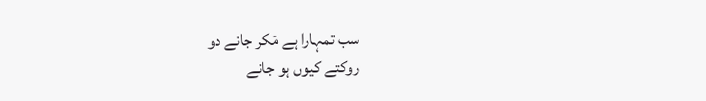سب تمہارا ہے مٙکر جانے دو
روکتے کیوں ہو جانے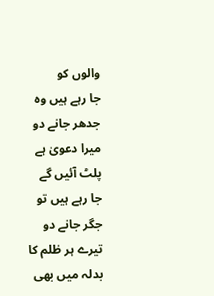والوں کو
جا رہے ہیں وہ جدھر جانے دو
میرا دعویٰ ہے پلٹ آئیں گے
جا رہے ہیں تو جگر جانے دو
تیرے ہر ظلم کا بدلہ میں بھی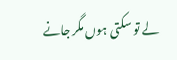لے تو سکتی ہوں مگر جانے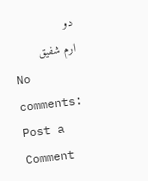دو
ارم شفیق
No comments:
Post a Comment